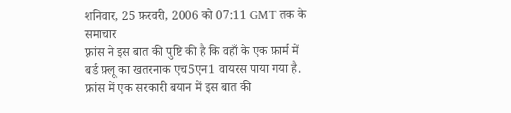शनिवार, 25 फ़रवरी, 2006 को 07:11 GMT तक के समाचार
फ़्रांस ने इस बात की पुष्टि की है कि वहाँ के एक फ़ार्म में बर्ड फ़्लू का खतरनाक एच5एन1 वायरस पाया गया है.
फ्रांस में एक सरकारी बयान में इस बात की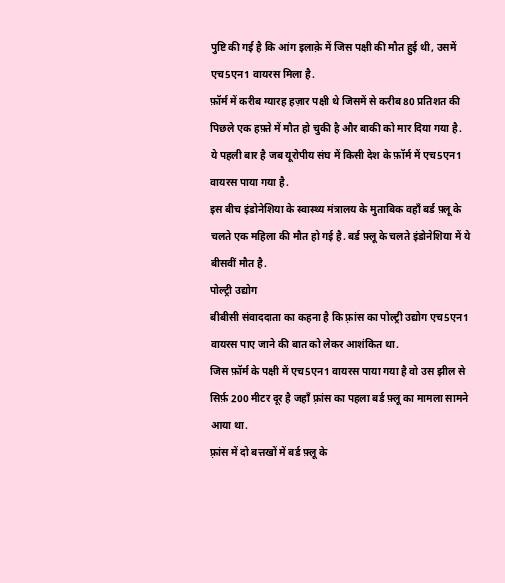पुष्टि की गई है कि आंग इलाक़े में जिस पक्षी की मौत हुई थी, उसमें एच5एन1 वायरस मिला है.
फ़ॉर्म में करीब ग्यारह हज़ार पक्षी थे जिसमें से करीब 80 प्रतिशत की पिछले एक हफ़्ते में मौत हो चुकी है और बाकी को मार दिया गया है.
ये पहली बार है जब यूरोपीय संघ में किसी देश के फ़ॉर्म में एच5एन1 वायरस पाया गया है.
इस बीच इंडोनेशिया के स्वास्थ्य मंत्रालय के मुताबिक वहाँ बर्ड फ़्लू के चलते एक महिला की मौत हो गई है. बर्ड फ़्लू के चलते इंडोनेशिया में ये बीसवीं मौत है.
पोल्ट्री उद्योग
बीबीसी संवाददाता का कहना है कि फ़्रांस का पोल्ट्री उद्योग एच5एन1 वायरस पाए जाने की बात को लेकर आशंकित था.
जिस फ़ॉर्म के पक्षी में एच5एन1 वायरस पाया गया है वो उस झील से सिर्फ़ 200 मीटर दूर है जहाँ फ़्रांस का पहला बर्ड फ़्लू का मामला सामने आया था.
फ़्रांस में दो बत्तखों में बर्ड फ़्लू के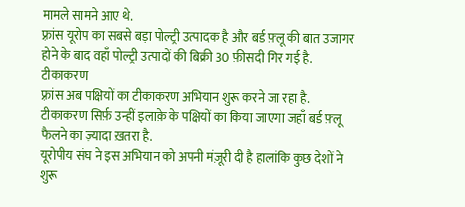मामले सामने आए थे.
फ़्रांस यूरोप का सबसे बड़ा पोल्ट्री उत्पादक है और बर्ड फ़्लू की बात उजागर होने के बाद वहाँ पोल्ट्री उत्पादों की बिक्री 30 फ़ीसदी गिर गई है.
टीकाकरण
फ़्रांस अब पक्षियों का टीकाकरण अभियान शुरू करने जा रहा है. टीकाकरण सिर्फ़ उन्हीं इलाक़े के पक्षियों का किया जाएगा जहाँ बर्ड फ़्लू फैलने का ज़्यादा ख़तरा है.
यूरोपीय संघ ने इस अभियान को अपनी मंज़ूरी दी है हालांकि कुछ देशों ने शुरू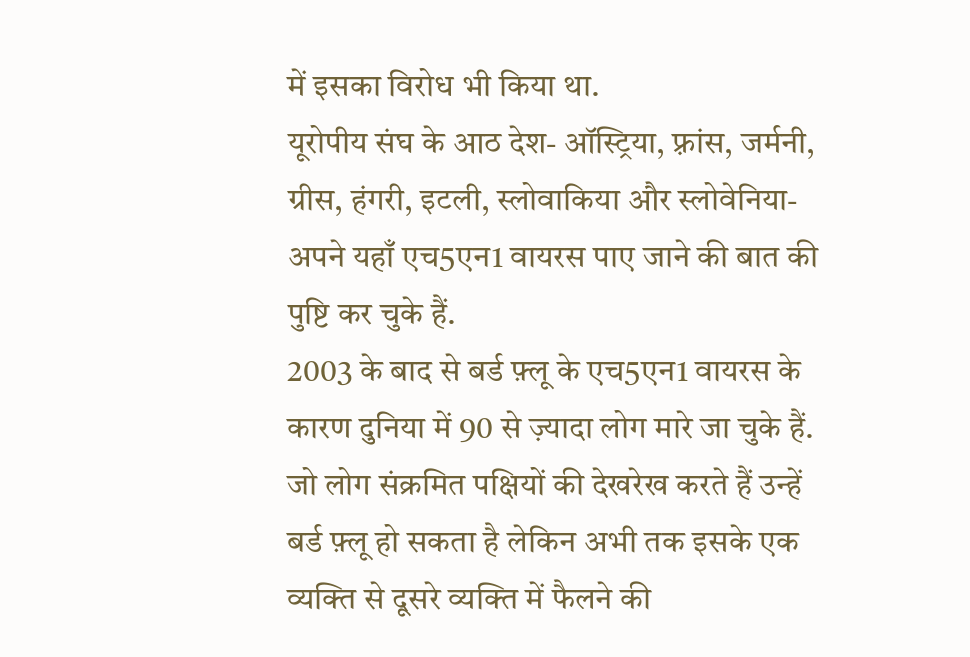में इसका विरोध भी किया था.
यूरोपीय संघ के आठ देश- ऑस्ट्रिया, फ़्रांस, जर्मनी, ग्रीस, हंगरी, इटली, स्लोवाकिया और स्लोवेनिया- अपने यहाँ एच5एन1 वायरस पाए जाने की बात की पुष्टि कर चुके हैं.
2003 के बाद से बर्ड फ़्लू के एच5एन1 वायरस के कारण दुनिया में 90 से ज़्यादा लोग मारे जा चुके हैं.
जो लोग संक्रमित पक्षियों की देखरेख करते हैं उन्हें बर्ड फ़्लू हो सकता है लेकिन अभी तक इसके एक व्यक्ति से दूसरे व्यक्ति में फैलने की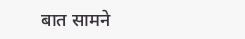बात सामने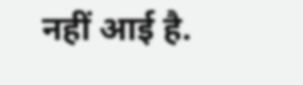नहीं आई है.